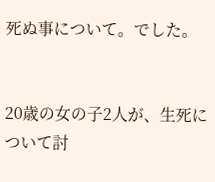死ぬ事について。でした。


20歳の女の子2人が、生死について討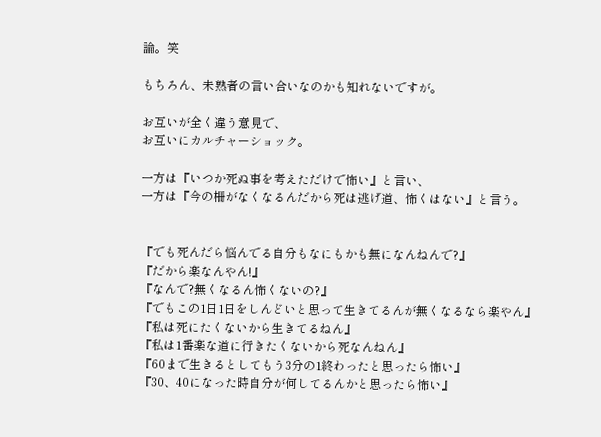論。笑

もちろん、未熟者の言い合いなのかも知れないですが。

お互いが全く違う意見で、
お互いにカルチャーショック。

一方は『いつか死ぬ事を考えただけで怖い』と言い、
一方は『今の柵がなくなるんだから死は逃げ道、怖くはない』と言う。


『でも死んだら悩んでる自分もなにもかも無になんねんで?』
『だから楽なんやん!』
『なんで?無くなるん怖くないの?』
『でもこの1日1日をしんどいと思って生きてるんが無くなるなら楽やん』
『私は死にたくないから生きてるねん』
『私は1番楽な道に行きたくないから死なんねん』
『60まで生きるとしてもう3分の1終わったと思ったら怖い』
『30、40になった時自分が何してるんかと思ったら怖い』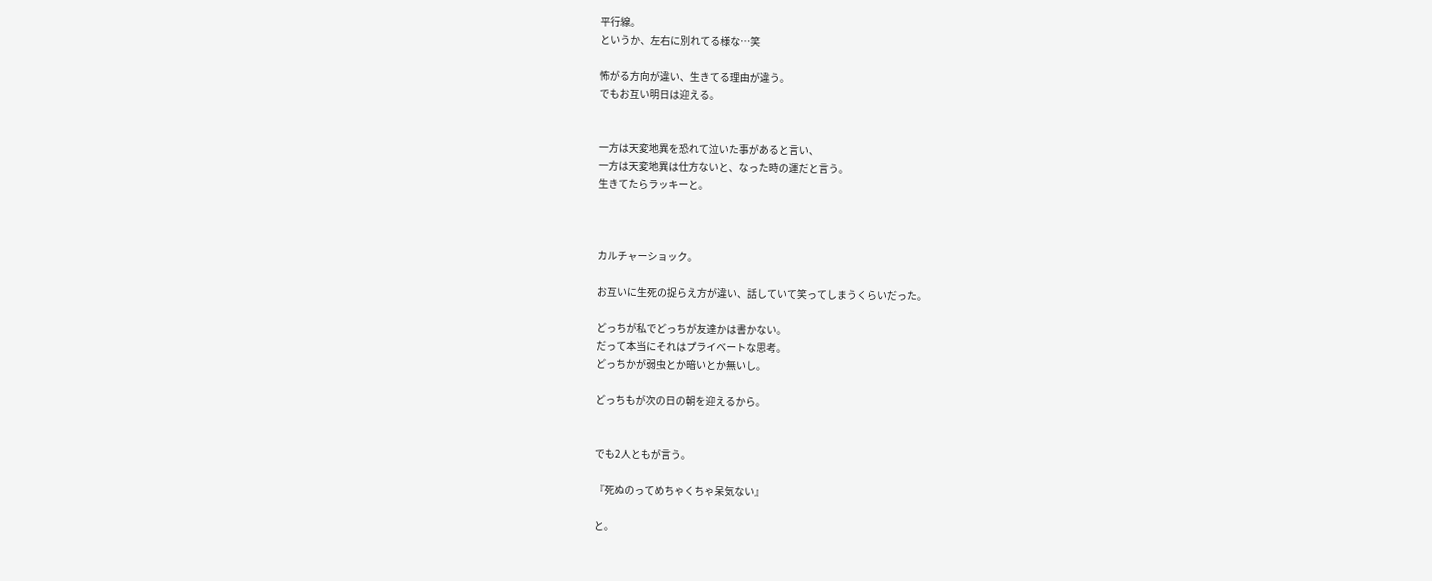平行線。
というか、左右に別れてる様な…笑

怖がる方向が違い、生きてる理由が違う。
でもお互い明日は迎える。


一方は天変地異を恐れて泣いた事があると言い、
一方は天変地異は仕方ないと、なった時の運だと言う。
生きてたらラッキーと。



カルチャーショック。

お互いに生死の捉らえ方が違い、話していて笑ってしまうくらいだった。

どっちが私でどっちが友達かは書かない。
だって本当にそれはプライベートな思考。
どっちかが弱虫とか暗いとか無いし。

どっちもが次の日の朝を迎えるから。


でも2人ともが言う。

『死ぬのってめちゃくちゃ呆気ない』

と。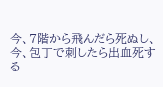今、7階から飛んだら死ぬし、
今、包丁で刺したら出血死する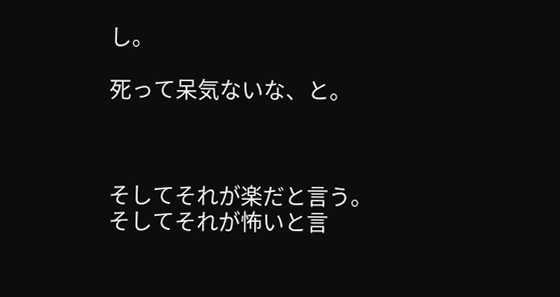し。

死って呆気ないな、と。



そしてそれが楽だと言う。
そしてそれが怖いと言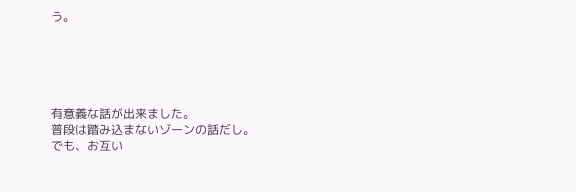う。





有意義な話が出来ました。
普段は踏み込まないゾーンの話だし。
でも、お互い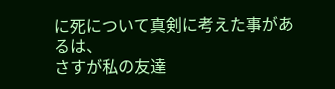に死について真剣に考えた事があるは、
さすが私の友達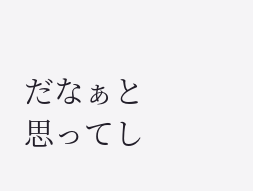だなぁと思ってし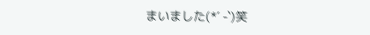まいました(*´ -`)笑